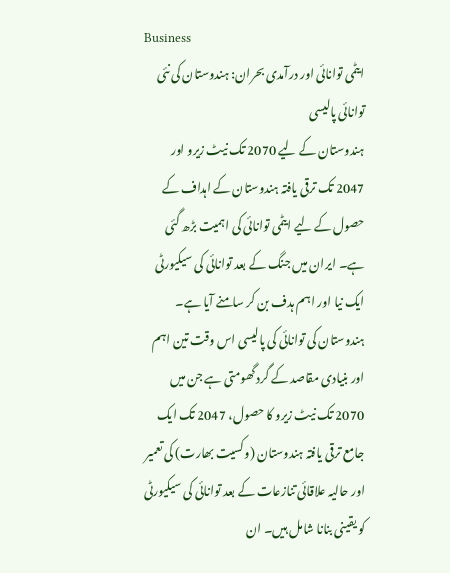Business
ایٹمی توانائی اور درآمدی بحران: ہندوستان کی نئی توانائی پالیسی
ہندوستان کے لیے 2070 تک نیٹ زیرو اور 2047 تک ترقی یافتہ ہندوستان کے اہداف کے حصول کے لیے ایٹمی توانائی کی اہمیت بڑھ گئی ہے۔ ایران میں جنگ کے بعد توانائی کی سیکیورٹی ایک نیا اور اہم ہدف بن کر سامنے آیا ہے۔
ہندوستان کی توانائی کی پالیسی اس وقت تین اہم اور بنیادی مقاصد کے گرد گھومتی ہے جن میں 2070 تک نیٹ زیرو کا حصول، 2047 تک ایک جامع ترقی یافتہ ہندوستان (وکسیت بھارت) کی تعمیر اور حالیہ علاقائی تنازعات کے بعد توانائی کی سیکیورٹی کو یقینی بنانا شامل ہیں۔ ان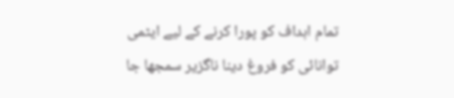تمام اہداف کو پورا کرنے کے لیے ایٹمی توانائی کو فروغ دینا ناگزیر سمجھا جا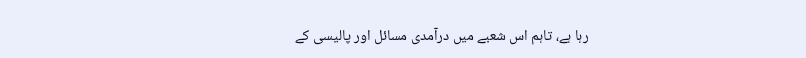رہا ہے، تاہم اس شعبے میں درآمدی مسائل اور پالیسی کے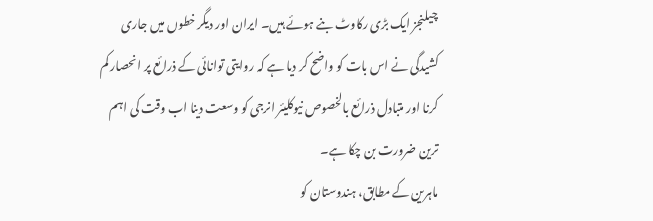چیلنجز ایک بڑی رکاوٹ بنے ہوئے ہیں۔ ایران اور دیگر خطوں میں جاری کشیدگی نے اس بات کو واضح کر دیا ہے کہ روایتی توانائی کے ذرائع پر انحصار کم کرنا اور متبادل ذرائع بالخصوص نیوکلیئر انرجی کو وسعت دینا اب وقت کی اہم ترین ضرورت بن چکا ہے۔
ماہرین کے مطابق، ہندوستان کو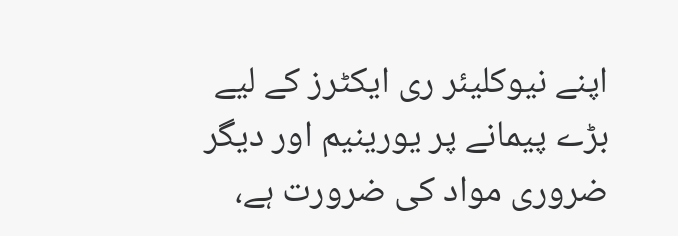اپنے نیوکلیئر ری ایکٹرز کے لیے بڑے پیمانے پر یورینیم اور دیگر ضروری مواد کی ضرورت ہے،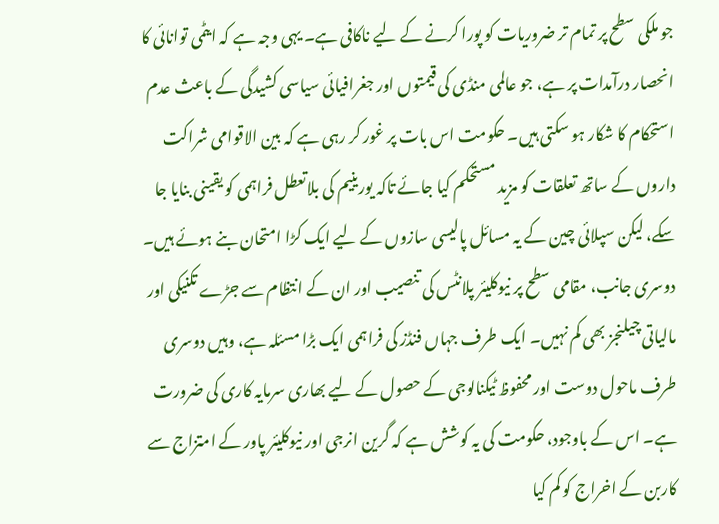جو ملکی سطح پر تمام تر ضروریات کو پورا کرنے کے لیے ناکافی ہے۔ یہی وجہ ہے کہ ایٹمی توانائی کا انحصار درآمدات پر ہے، جو عالمی منڈی کی قیمتوں اور جغرافیائی سیاسی کشیدگی کے باعث عدم استحکام کا شکار ہو سکتی ہیں۔ حکومت اس بات پر غور کر رہی ہے کہ بین الاقوامی شراکت داروں کے ساتھ تعلقات کو مزید مستحکم کیا جائے تاکہ یورینیم کی بلاتعطل فراہمی کو یقینی بنایا جا سکے، لیکن سپلائی چین کے یہ مسائل پالیسی سازوں کے لیے ایک کڑا امتحان بنے ہوئے ہیں۔
دوسری جانب، مقامی سطح پر نیوکلیئر پلانٹس کی تنصیب اور ان کے انتظام سے جڑے تکنیکی اور مالیاتی چیلنجز بھی کم نہیں۔ ایک طرف جہاں فنڈز کی فراہمی ایک بڑا مسئلہ ہے، وہیں دوسری طرف ماحول دوست اور محفوظ ٹیکنالوجی کے حصول کے لیے بھاری سرمایہ کاری کی ضرورت ہے۔ اس کے باوجود، حکومت کی یہ کوشش ہے کہ گرین انرجی اور نیوکلیئر پاور کے امتزاج سے کاربن کے اخراج کو کم کیا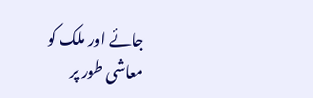جائے اور ملک کو معاشی طور پر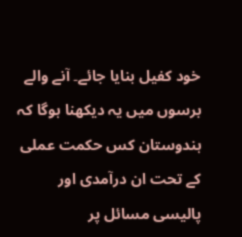خود کفیل بنایا جائے۔ آنے والے برسوں میں یہ دیکھنا ہوگا کہ ہندوستان کس حکمت عملی کے تحت ان درآمدی اور پالیسی مسائل پر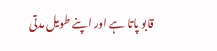قابو پاتا ہے اور اپنے طویل مدتی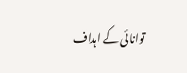توانائی کے اہداف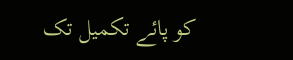کو پائے تکمیل تک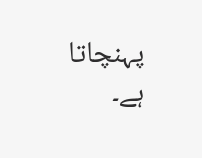پہنچاتا ہے۔